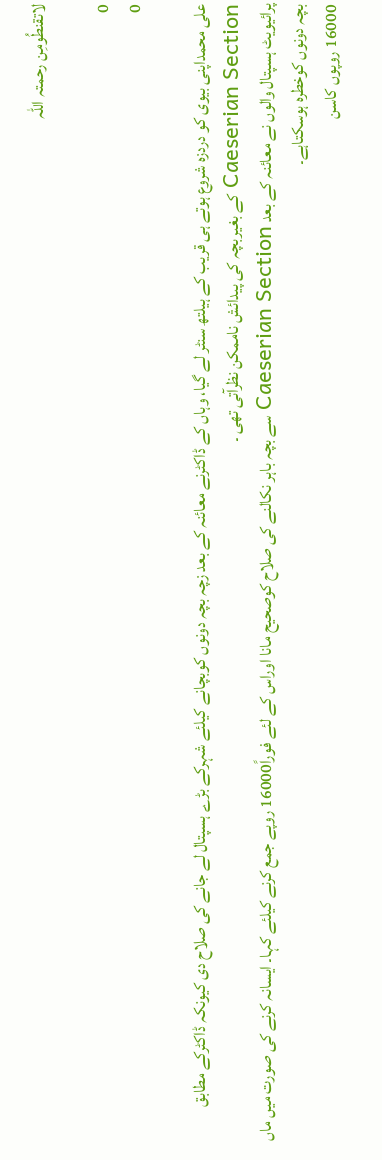لاتقنطُومِن رحمتہ اللہ

0
0

علی محمداپنی بیوی کو دردزہ شروع ہوتے ہی قریب کے ہیلتھ سنٹر لے گیا، وہاں کے ڈاکٹرنے معائنہ کے بعد زچہ بچہ دونوں کوبچانے کیلئے شہرکے بڑے ہسپتال لے جانے کی صلاح دی کیونکہ ڈاکٹرکے مطابق Caeserian Section کے بغیربچہ کی پیدائش ناممکن نظرآتی تھی ۔
پرائیویٹ ہسپتال والوں نے معائنہ کے بعد Caeserian Section سے بچہ باہر نکالنے کی صلاح کوصحیح مانا اوراس کے لئے فوراً16000 روپے جمع کرنے کیلئے کہا۔ ایسانہ کرنے کی صورت میں ماں بچہ دونوں کوخطرہ ہوسکتاہے۔
16000 روپوں کاسن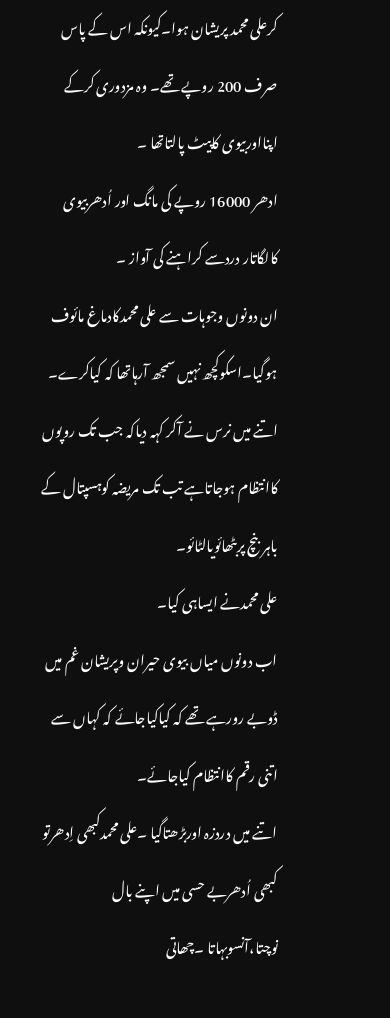کرعلی محمد پریشان ہوا۔کیونکہ اس کے پاس صرف 200 روپے تھے۔ وہ مزدوری کرکے اپنااوربیوی کاپیٹ پالتاتھا ۔
ادھر 16000 روپے کی مانگ اور اُدھربیوی کالگاتار دردسے کراہنے کی آواز ۔
ان دونوں وجوہات سے علی محمدکادماغ مائوف ہوگیا۔اسکوکچھ نہیں سمجھ آرہاتھا کہ کیاکرے۔
اتنے میں نرس نے آکر کہہ دیاکہ جب تک روپوں کاانتظام ہوجاتاہے تب تک مریضہ کوہسپتال کے باہر بنچ پربٹھائویالٹائو۔
علی محمدنے ایساہی کیا۔
اب دونوں میاں بیوی حیران وپریشان غم میں ڈوبے رورہے تھے کہ کیاکیاجائے کہ کہاں سے اتنی رقم کاانتظام کیاجائے۔
اتنے میں دردزہ اوربڑھتاگیا ۔علی محمدکبھی اِدھرتو کبھی اُدھربے حسی میں اپنے بال نوچتا،آنسوبہاتا ۔چھاتی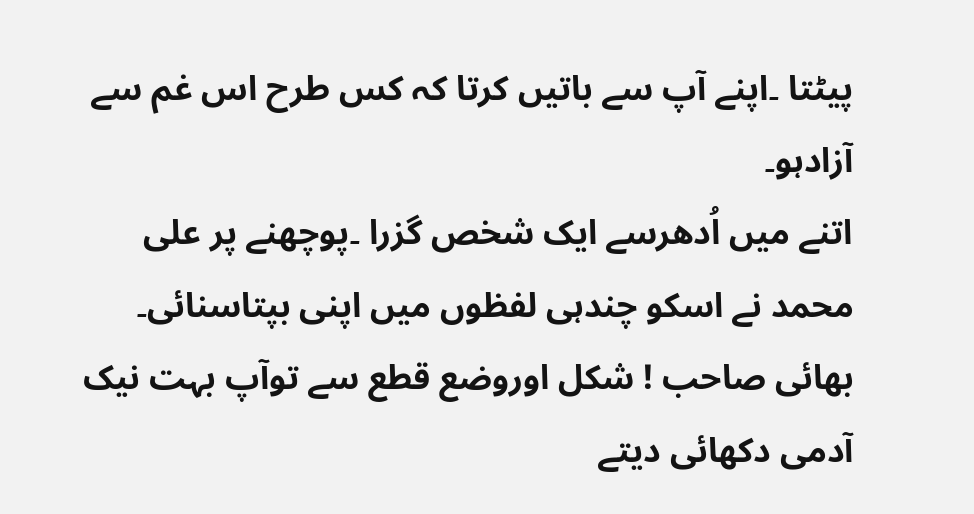پیٹتا ۔اپنے آپ سے باتیں کرتا کہ کس طرح اس غم سے آزادہو۔
اتنے میں اُدھرسے ایک شخص گزرا ۔پوچھنے پر علی محمد نے اسکو چندہی لفظوں میں اپنی بپتاسنائی۔
بھائی صاحب ! شکل اوروضع قطع سے توآپ بہت نیک آدمی دکھائی دیتے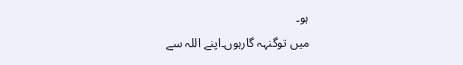ہو۔
میں توگنہہ گارہوں۔اپنے اللہ سے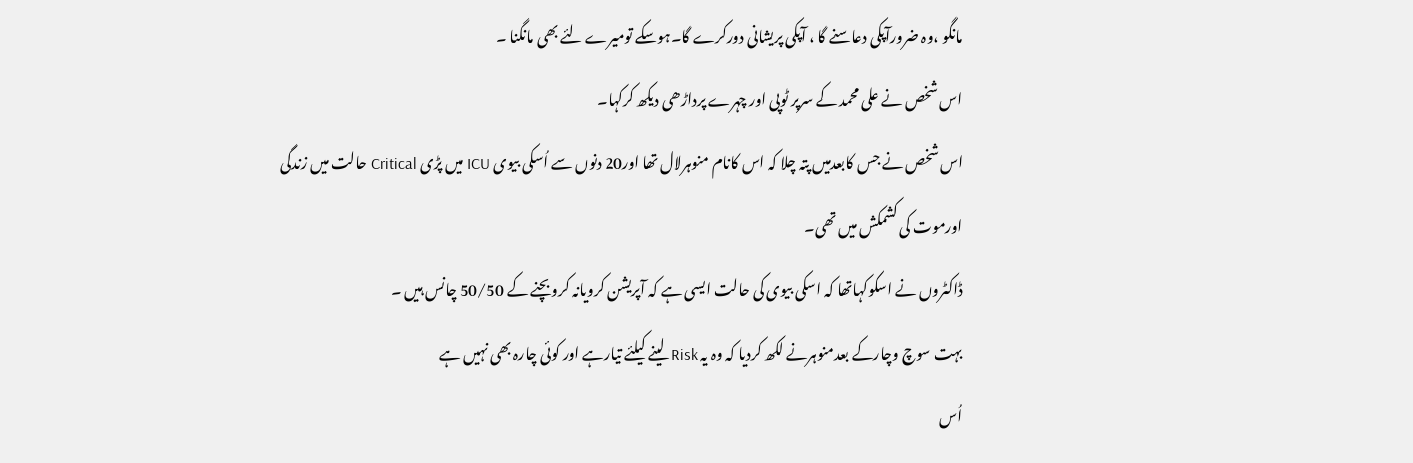مانگو ،وہ ضرورآپکی دعاسنے گا ، آپکی پریشانی دورکرے گا۔ہوسکے تومیرے لئے بھی مانگنا ۔
اس شخص نے علی محمد کے سرپر ٹوپی اور چہرے پرداڑھی دیکھ کرکہا۔
اس شخص نے جس کابعدمیں پتہ چلا کہ اس کانام منوہرلال تھا اور20 دنوں سے اُسکی بیوی ICU میں پڑی Critical حالت میں زندگی اورموت کی کشمکش میں تھی۔
ڈاکٹروں نے اسکوکہاتھا کہ اسکی بیوی کی حالت ایسی ہے کہ آپریشن کرویانہ کروبچنے کے 50/50 چانس ہیں ۔
بہت سوچ وچارکے بعدمنوہرنے لکھ کردیا کہ وہ یہ Risk لینے کیلئے تیارہے اور کوئی چارہ بھی نہیں ہے
اُس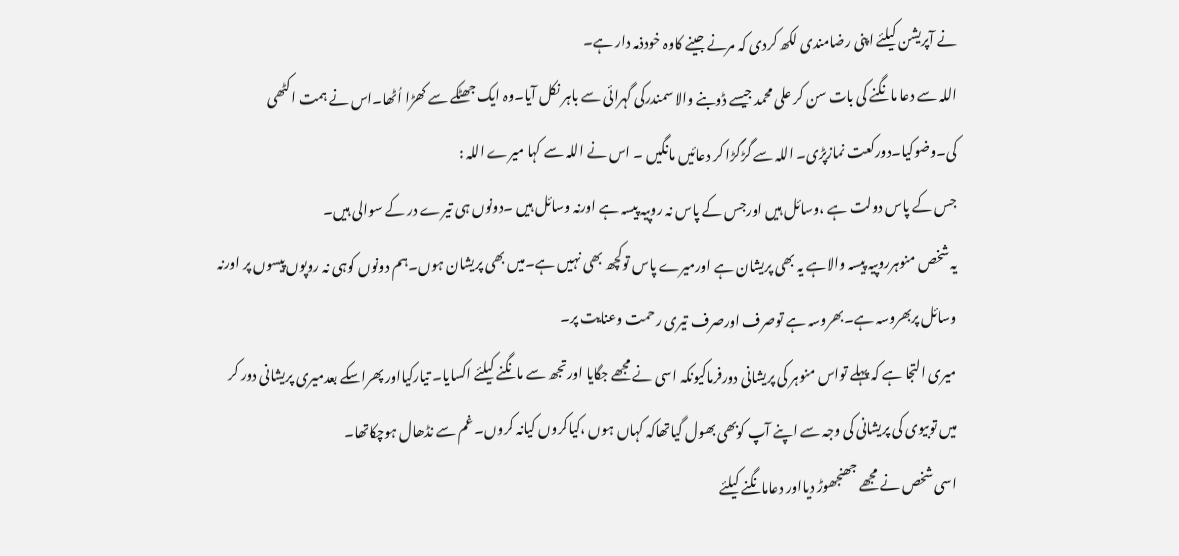نے آپریشن کیلئے اپنی رضامندی لکھ کردی کہ مرنے جینے کاوہ خودذمہ دار ہے۔
اللہ سے دعا مانگنے کی بات سن کر علی محمد جیسے ڈوبنے والا سمندرکی گہرائی سے باہر نکل آیا۔وہ ایک جھٹکے سے کھڑا اُٹھا۔اس نے ہمت اکٹھی کی۔وضوکیا۔دورکعت نمازپڑی۔ اللہ سے گڑگڑا کر دعائیں مانگیں ۔ اس نے اللہ سے کہا میرے اللہ :
جس کے پاس دولت ہے ،وسائل ہیں اورجس کے پاس نہ روپیہ پیسہ ہے اورنہ وسائل ہیں ۔دونوں ہی تیرے در کے سوالی ہیں۔
یہ شخص منوہرروپیہ پیسہ والاہے یہ بھی پریشان ہے اورمیرے پاس توکچھ بھی نہیں ہے۔میں بھی پریشان ہوں۔ہم دونوں کوہی نہ روپوں پیسوں پر اورنہ وسائل پربھروسہ ہے۔بھروسہ ہے توصرف اورصرف تیری رحمت وعنایت پر۔
میری التجا ہے کہ پہلے تواس منوہر کی پریشانی دورفرماکیونکہ اسی نے مجھے جگایا اورتجھ سے مانگنے کیلئے اکسایا۔ تیارکیااور پھراسکے بعدمیری پریشانی دور کر
میں توبیوی کی پریشانی کی وجہ سے اپنے آپ کوبھی بھول گیاتھاکہ کہاں ہوں ،کیاکروں کیانہ کروں۔ غم سے نڈھال ہوچکاتھا۔
اسی شخص نے مجھے جھنجھوڑ دیااور دعامانگنے کیلئے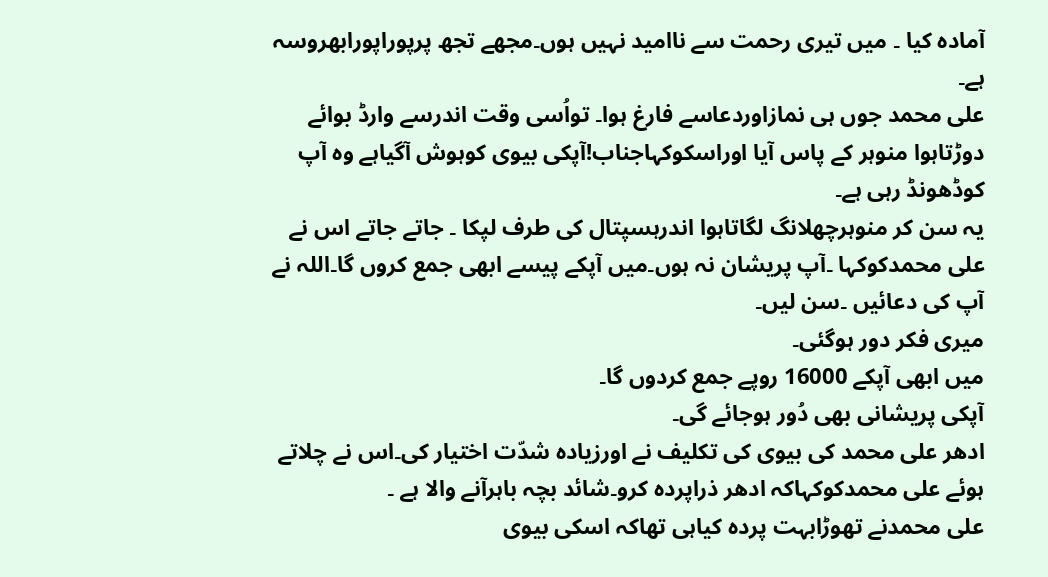آمادہ کیا ۔ میں تیری رحمت سے ناامید نہیں ہوں۔مجھے تجھ پرپوراپورابھروسہ ہے۔
علی محمد جوں ہی نمازاوردعاسے فارغ ہوا۔ تواُسی وقت اندرسے وارڈ بوائے دوڑتاہوا منوہر کے پاس آیا اوراسکوکہاجناب!آپکی بیوی کوہوش آگیاہے وہ آپ کوڈھونڈ رہی ہے۔
یہ سن کر منوہرچھلانگ لگاتاہوا اندرہسپتال کی طرف لپکا ۔ جاتے جاتے اس نے علی محمدکوکہا ۔آپ پریشان نہ ہوں۔میں آپکے پیسے ابھی جمع کروں گا۔اللہ نے آپ کی دعائیں ۔سن لیں۔
میری فکر دور ہوگئی۔
میں ابھی آپکے 16000 روپے جمع کردوں گا۔
آپکی پریشانی بھی دُور ہوجائے گی۔
ادھر علی محمد کی بیوی کی تکلیف نے اورزیادہ شدّت اختیار کی۔اس نے چلاتے ہوئے علی محمدکوکہاکہ ادھر ذراپردہ کرو۔شائد بچہ باہرآنے والا ہے ۔
علی محمدنے تھوڑابہت پردہ کیاہی تھاکہ اسکی بیوی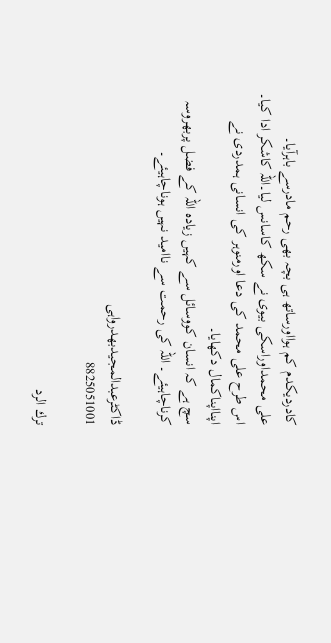کادردیکدم کم ہوااورساتھ ہی بچہ بھی رحم مادرسے باہرآیا۔
علی محمداوراسکی بیوی نے سکھ کاسانس لیا۔اللہ کاشکر ادا کیا۔
اس طرح علی محمد کی دعا اورمنوہر کی انسانی ہمدردی نے اپنااپناکمال دکھایا۔
سچ ہے کہ انسان کووسائل سے کہیں زیادہ اللہ کے فضل پربھروسہ کرناچاہیئے۔ اللہ کی رحمت سے ناامید نہیں ہوناچاہیئے۔

ڈاکٹرعبدالمجیدبھدرواہی
8825051001

ترك الرد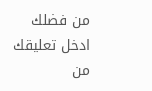من فضلك ادخل تعليقك
من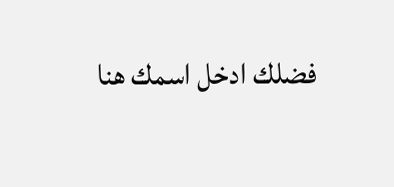فضلك ادخل اسمك هنا